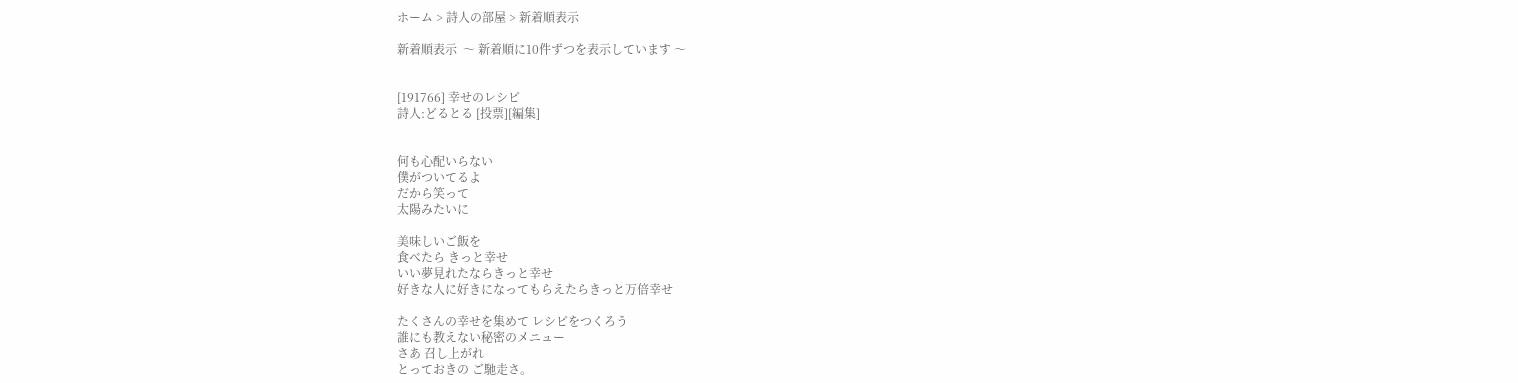ホーム > 詩人の部屋 > 新着順表示

新着順表示  〜 新着順に10件ずつを表示しています 〜


[191766] 幸せのレシピ
詩人:どるとる [投票][編集]


何も心配いらない
僕がついてるよ
だから笑って
太陽みたいに

美味しいご飯を
食べたら きっと幸せ
いい夢見れたならきっと幸せ
好きな人に好きになってもらえたらきっと万倍幸せ

たくさんの幸せを集めて レシピをつくろう
誰にも教えない秘密のメニュー
さあ 召し上がれ
とっておきの ご馳走さ。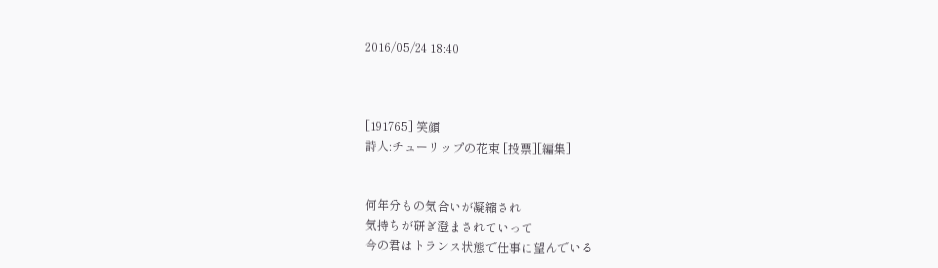2016/05/24 18:40



[191765] 笑顔
詩人:チューリップの花束 [投票][編集]


何年分もの気合いが凝縮され
気持ちが研ぎ澄まされていって
今の君はトランス状態で仕事に望んでいる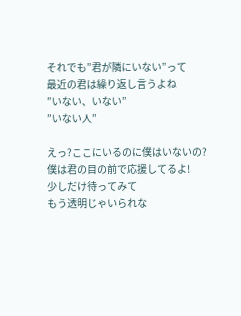それでも”君が隣にいない”って
最近の君は繰り返し言うよね
”いない、いない”
”いない人”

えっ?ここにいるのに僕はいないの?
僕は君の目の前で応援してるよ!
少しだけ待ってみて
もう透明じゃいられな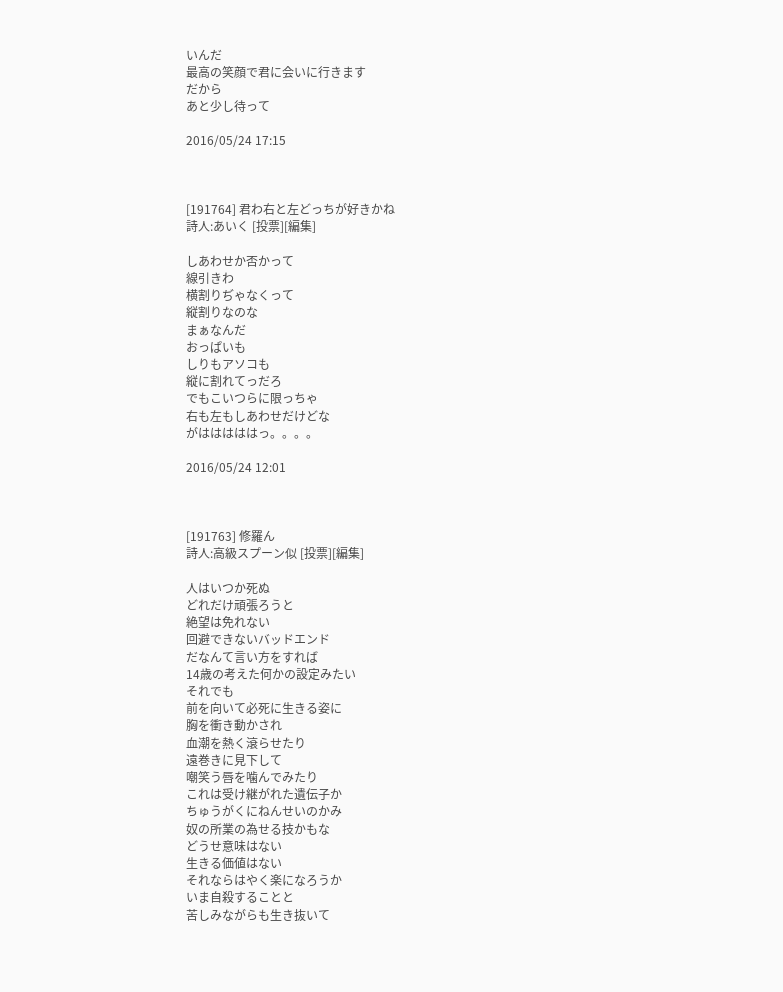いんだ
最高の笑顔で君に会いに行きます
だから
あと少し待って

2016/05/24 17:15



[191764] 君わ右と左どっちが好きかね
詩人:あいく [投票][編集]

しあわせか否かって
線引きわ
横割りぢゃなくって
縦割りなのな
まぁなんだ
おっぱいも
しりもアソコも
縦に割れてっだろ
でもこいつらに限っちゃ
右も左もしあわせだけどな
がはははははっ。。。。

2016/05/24 12:01



[191763] 修羅ん
詩人:高級スプーン似 [投票][編集]

人はいつか死ぬ
どれだけ頑張ろうと
絶望は免れない
回避できないバッドエンド
だなんて言い方をすれば
14歳の考えた何かの設定みたい
それでも
前を向いて必死に生きる姿に
胸を衝き動かされ
血潮を熱く滾らせたり
遠巻きに見下して
嘲笑う唇を噛んでみたり
これは受け継がれた遺伝子か
ちゅうがくにねんせいのかみ
奴の所業の為せる技かもな
どうせ意味はない
生きる価値はない
それならはやく楽になろうか
いま自殺することと
苦しみながらも生き抜いて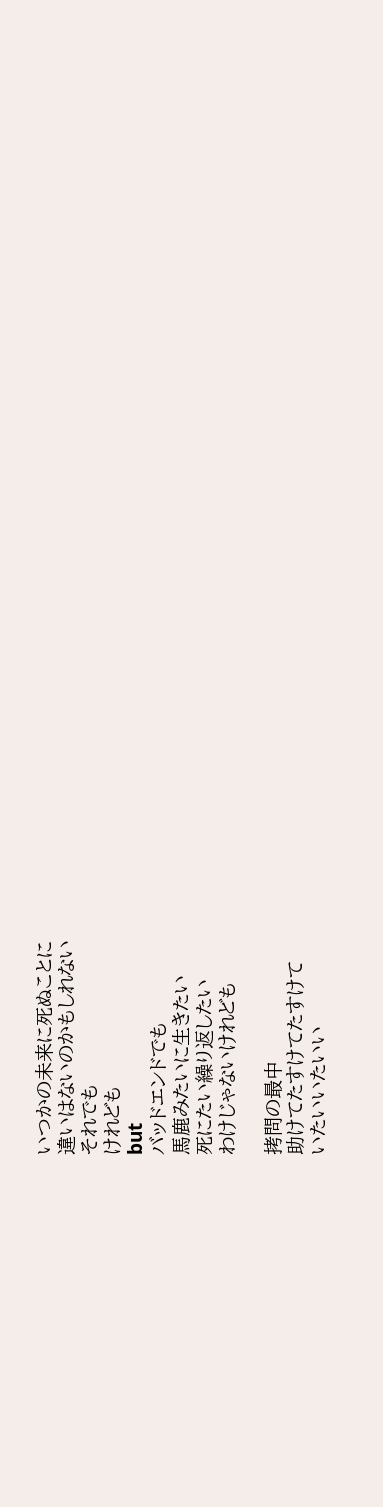いつかの未来に死ぬことに
違いはないのかもしれない
それでも
けれども
but
バッドエンドでも
馬鹿みたいに生きたい
死にたい繰り返したい
わけじゃないけれども

拷問の最中
助けてたすけてたすけて
いたいいたいい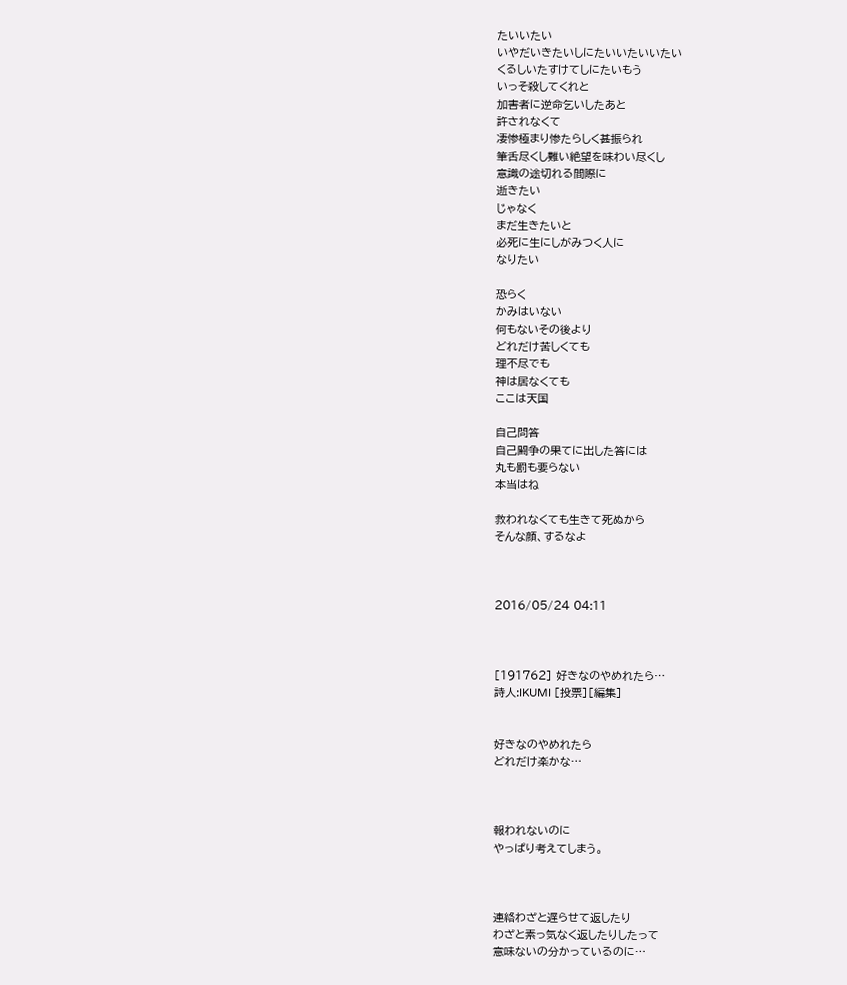たいいたい
いやだいきたいしにたいいたいいたい
くるしいたすけてしにたいもう
いっそ殺してくれと
加害者に逆命乞いしたあと
許されなくて
凄惨極まり惨たらしく甚振られ
筆舌尽くし難い絶望を味わい尽くし
意識の途切れる間際に
逝きたい
じゃなく
まだ生きたいと
必死に生にしがみつく人に
なりたい

恐らく
かみはいない
何もないその後より
どれだけ苦しくても
理不尽でも
神は居なくても
ここは天国

自己問答
自己闘争の果てに出した答には
丸も罰も要らない
本当はね

救われなくても生きて死ぬから
そんな顔、するなよ



2016/05/24 04:11



[191762] 好きなのやめれたら…
詩人:IKUMI [投票][編集]


好きなのやめれたら
どれだけ楽かな…



報われないのに
やっぱり考えてしまう。



連絡わざと遅らせて返したり
わざと素っ気なく返したりしたって
意味ないの分かっているのに…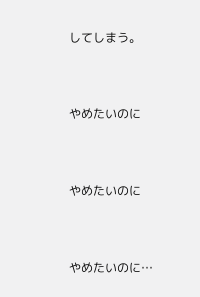してしまう。



やめたいのに



やめたいのに



やめたいのに…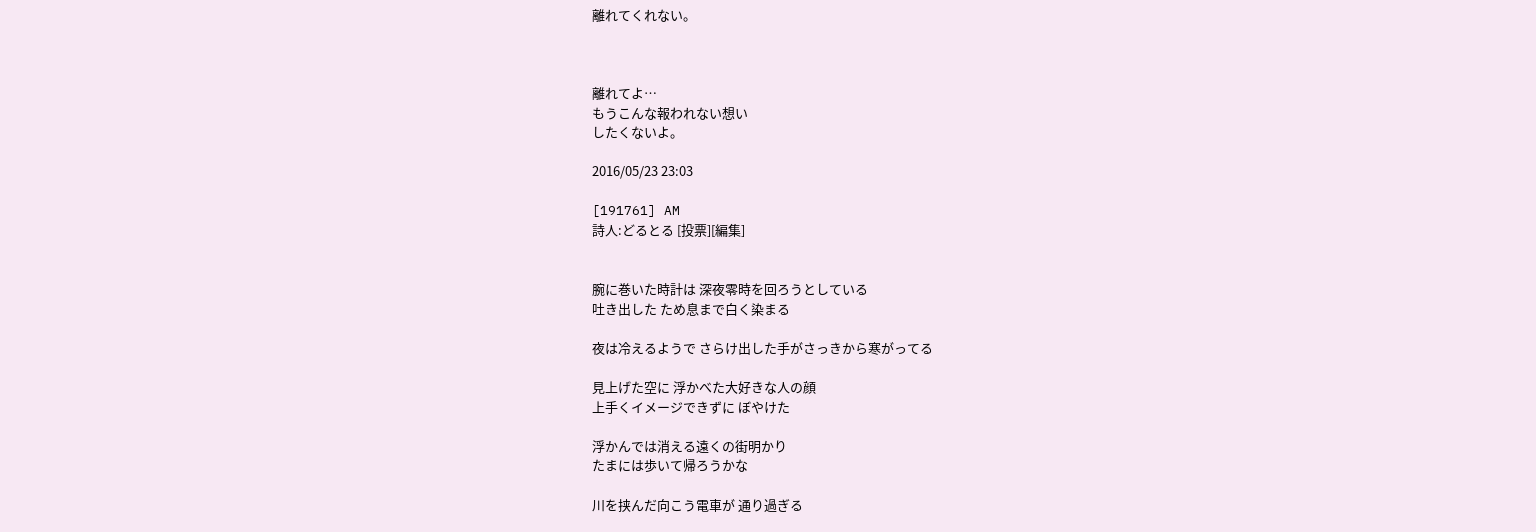離れてくれない。



離れてよ…
もうこんな報われない想い
したくないよ。

2016/05/23 23:03

[191761] AM
詩人:どるとる [投票][編集]


腕に巻いた時計は 深夜零時を回ろうとしている
吐き出した ため息まで白く染まる

夜は冷えるようで さらけ出した手がさっきから寒がってる

見上げた空に 浮かべた大好きな人の顔
上手くイメージできずに ぼやけた

浮かんでは消える遠くの街明かり
たまには歩いて帰ろうかな

川を挟んだ向こう電車が 通り過ぎる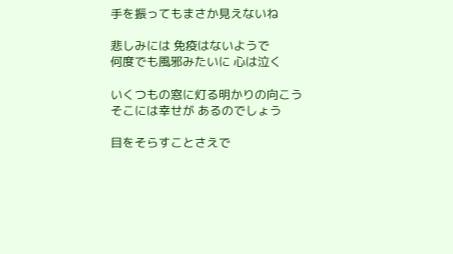手を振ってもまさか見えないね

悲しみには 免疫はないようで
何度でも風邪みたいに 心は泣く

いくつもの窓に灯る明かりの向こう
そこには幸せが あるのでしょう

目をそらすことさえで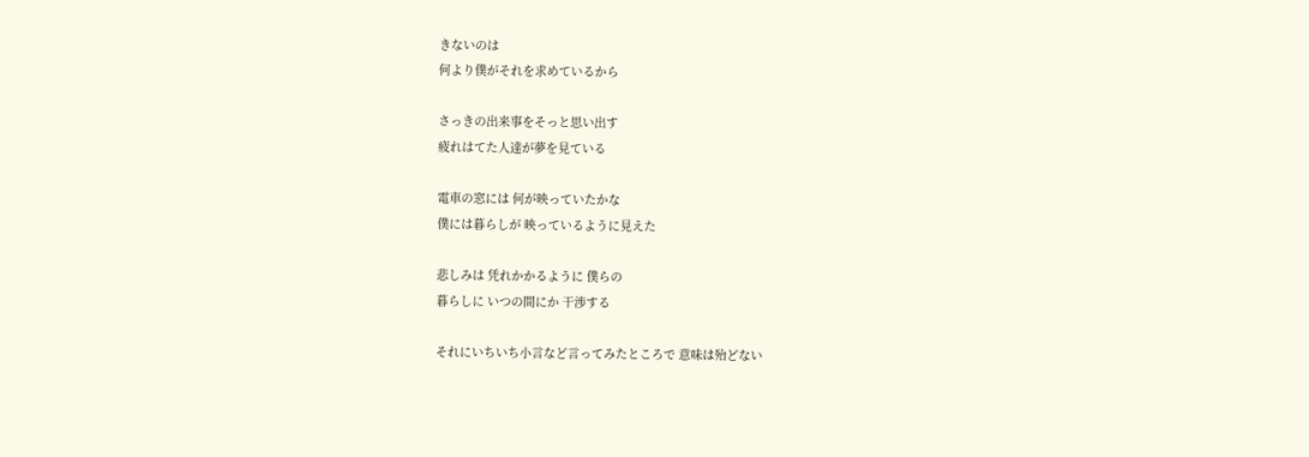きないのは
何より僕がそれを求めているから

さっきの出来事をそっと思い出す
疲れはてた人達が夢を見ている

電車の窓には 何が映っていたかな
僕には暮らしが 映っているように見えた

悲しみは 凭れかかるように 僕らの
暮らしに いつの間にか 干渉する

それにいちいち小言など言ってみたところで 意味は殆どない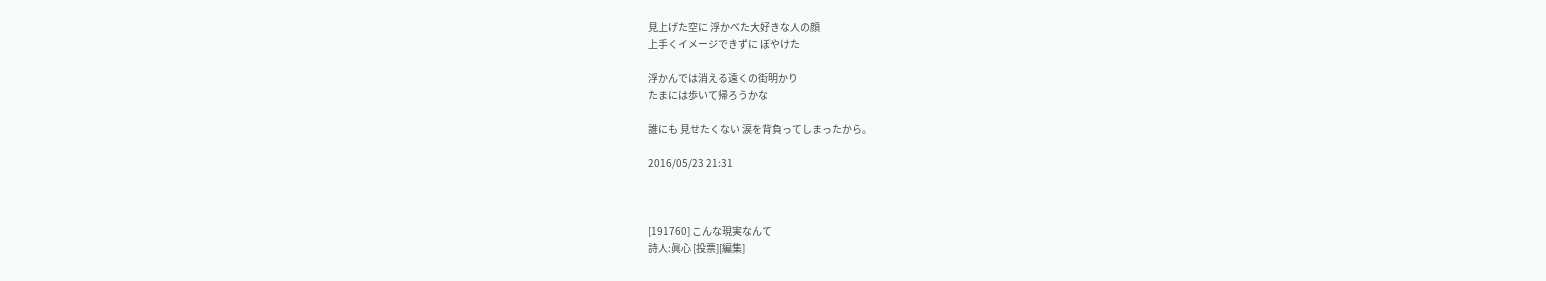見上げた空に 浮かべた大好きな人の顔
上手くイメージできずに ぼやけた

浮かんでは消える遠くの街明かり
たまには歩いて帰ろうかな

誰にも 見せたくない 涙を背負ってしまったから。

2016/05/23 21:31



[191760] こんな現実なんて
詩人:眞心 [投票][編集]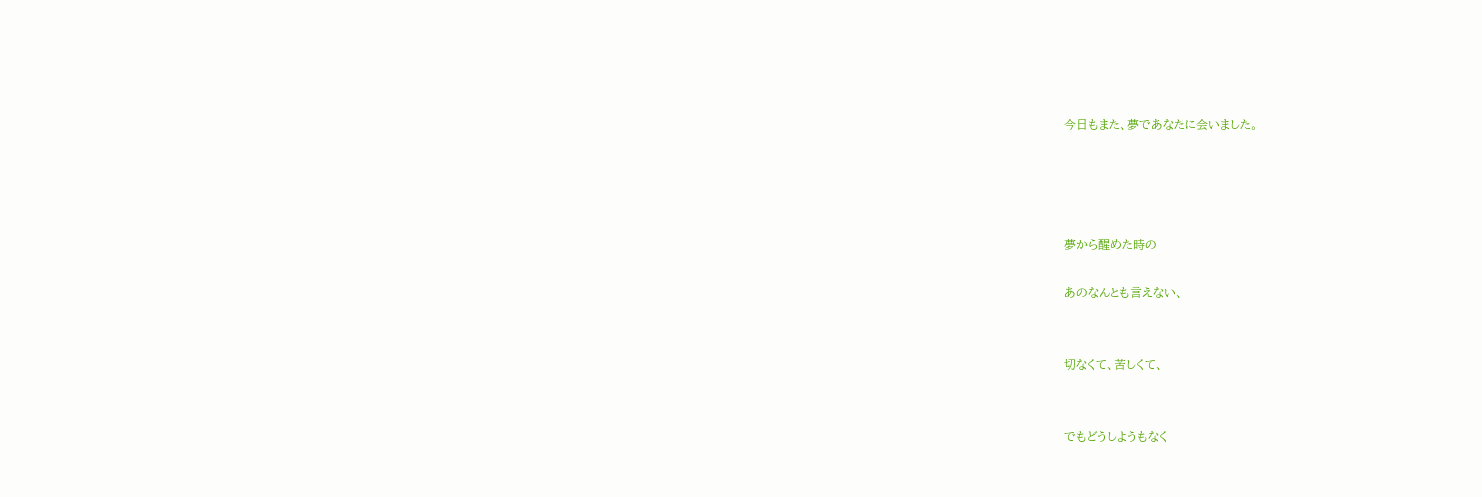今日もまた、夢であなたに会いました。




夢から醒めた時の

あのなんとも言えない、


切なくて、苦しくて、


でもどうしようもなく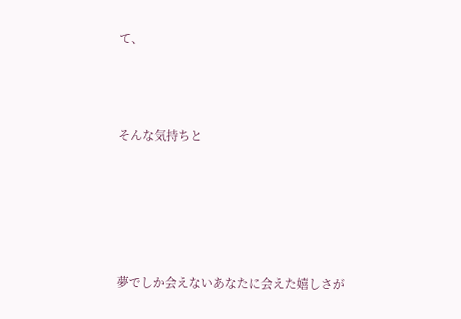て、



そんな気持ちと





夢でしか会えないあなたに会えた嬉しさが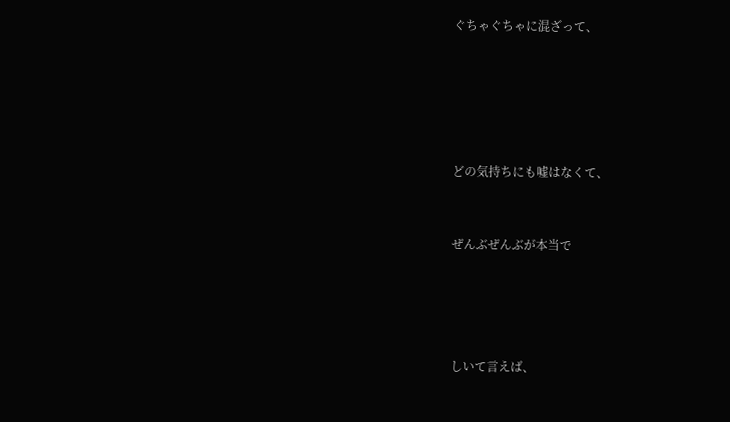ぐちゃぐちゃに混ざって、





どの気持ちにも嘘はなくて、


ぜんぶぜんぶが本当で




しいて言えば、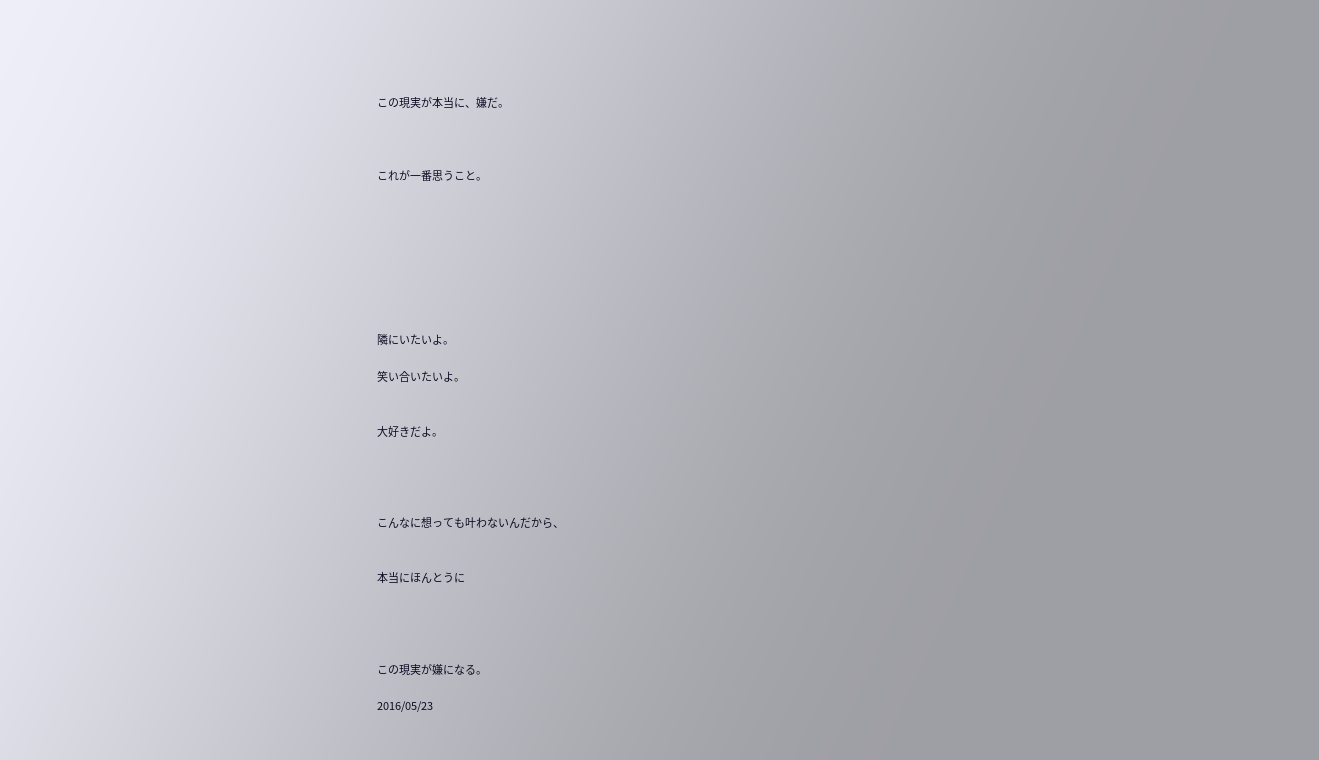この現実が本当に、嫌だ。



これが一番思うこと。








隣にいたいよ。

笑い合いたいよ。


大好きだよ。




こんなに想っても叶わないんだから、


本当にほんとうに




この現実が嫌になる。

2016/05/23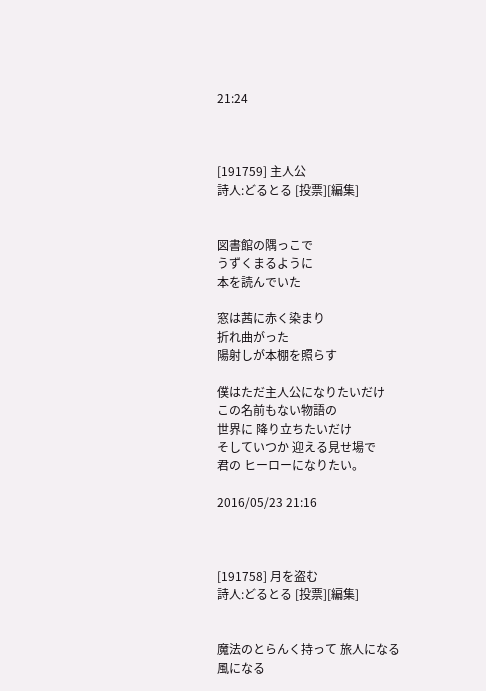21:24



[191759] 主人公
詩人:どるとる [投票][編集]


図書館の隅っこで
うずくまるように
本を読んでいた

窓は茜に赤く染まり
折れ曲がった
陽射しが本棚を照らす

僕はただ主人公になりたいだけ
この名前もない物語の
世界に 降り立ちたいだけ
そしていつか 迎える見せ場で
君の ヒーローになりたい。

2016/05/23 21:16



[191758] 月を盗む
詩人:どるとる [投票][編集]


魔法のとらんく持って 旅人になる
風になる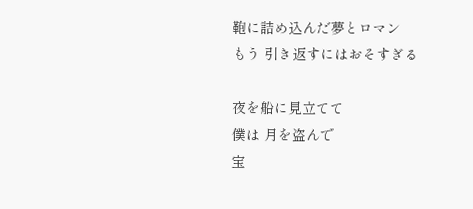鞄に詰め込んだ夢とロマン
もう 引き返すにはおそすぎる

夜を船に見立てて
僕は 月を盗んで
宝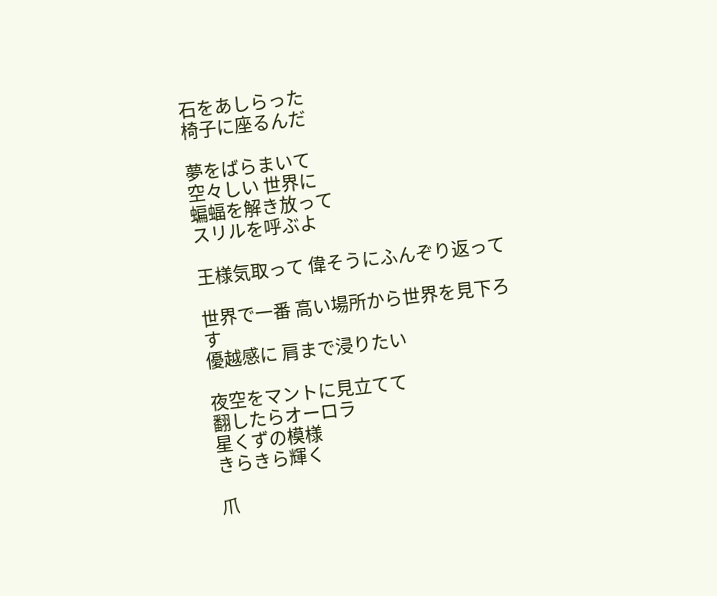石をあしらった
椅子に座るんだ

夢をばらまいて
空々しい 世界に
蝙蝠を解き放って
スリルを呼ぶよ

王様気取って 偉そうにふんぞり返って

世界で一番 高い場所から世界を見下ろす
優越感に 肩まで浸りたい

夜空をマントに見立てて
翻したらオーロラ
星くずの模様
きらきら輝く

爪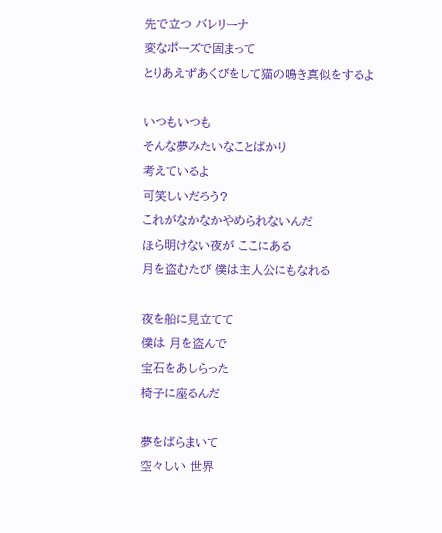先で立つ バレリーナ
変なポーズで固まって
とりあえずあくびをして猫の鳴き真似をするよ

いつもいつも
そんな夢みたいなことばかり
考えているよ
可笑しいだろう?
これがなかなかやめられないんだ
ほら明けない夜が ここにある
月を盗むたび 僕は主人公にもなれる

夜を船に見立てて
僕は 月を盗んで
宝石をあしらった
椅子に座るんだ

夢をばらまいて
空々しい 世界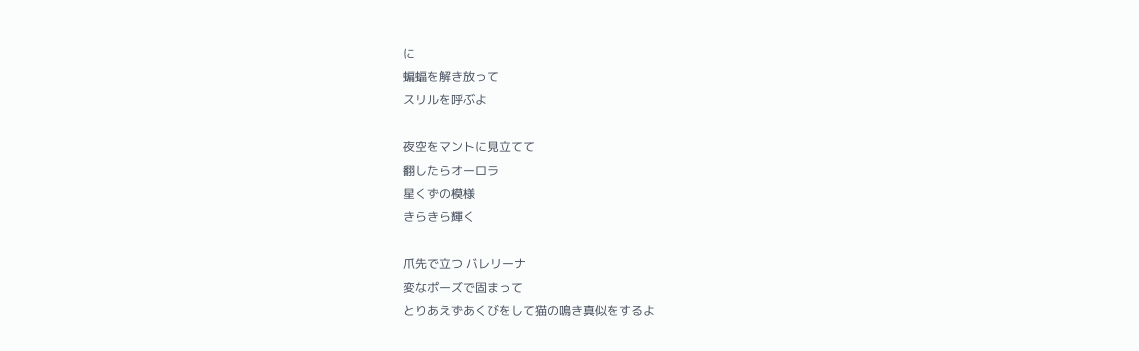に
蝙蝠を解き放って
スリルを呼ぶよ

夜空をマントに見立てて
翻したらオーロラ
星くずの模様
きらきら輝く

爪先で立つ バレリーナ
変なポーズで固まって
とりあえずあくびをして猫の鳴き真似をするよ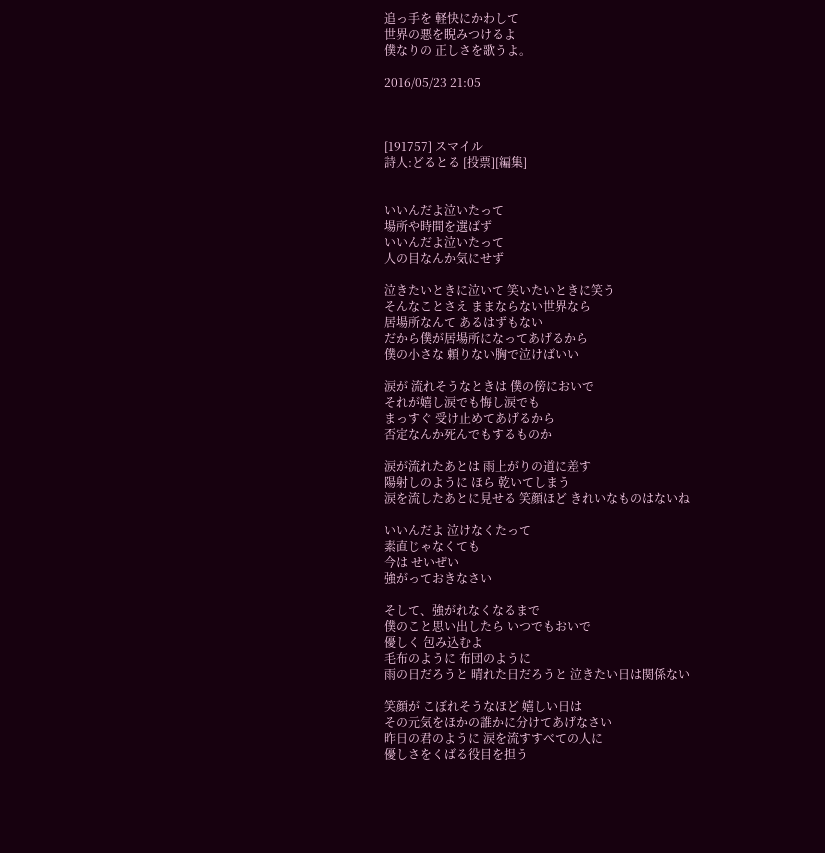追っ手を 軽快にかわして
世界の悪を睨みつけるよ
僕なりの 正しさを歌うよ。

2016/05/23 21:05



[191757] スマイル
詩人:どるとる [投票][編集]


いいんだよ泣いたって
場所や時間を選ばず
いいんだよ泣いたって
人の目なんか気にせず

泣きたいときに泣いて 笑いたいときに笑う
そんなことさえ ままならない世界なら
居場所なんて あるはずもない
だから僕が居場所になってあげるから
僕の小さな 頼りない胸で泣けばいい

涙が 流れそうなときは 僕の傍においで
それが嬉し涙でも悔し涙でも
まっすぐ 受け止めてあげるから
否定なんか死んでもするものか

涙が流れたあとは 雨上がりの道に差す
陽射しのように ほら 乾いてしまう
涙を流したあとに見せる 笑顔ほど きれいなものはないね

いいんだよ 泣けなくたって
素直じゃなくても
今は せいぜい
強がっておきなさい

そして、強がれなくなるまで
僕のこと思い出したら いつでもおいで
優しく 包み込むよ
毛布のように 布団のように
雨の日だろうと 晴れた日だろうと 泣きたい日は関係ない

笑顔が こぼれそうなほど 嬉しい日は
その元気をほかの誰かに分けてあげなさい
昨日の君のように 涙を流すすべての人に
優しさをくばる役目を担う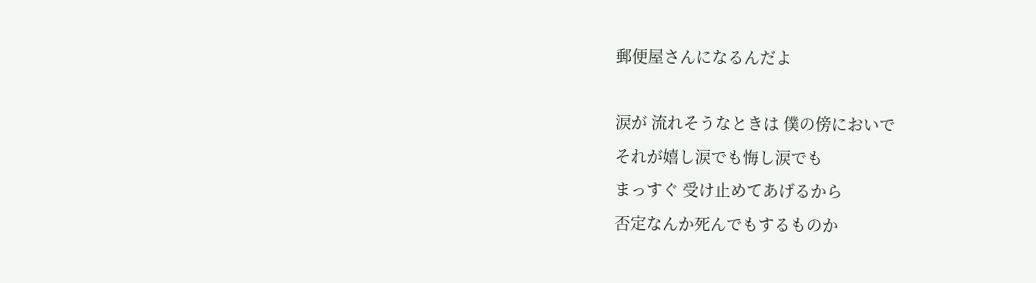郵便屋さんになるんだよ

涙が 流れそうなときは 僕の傍においで
それが嬉し涙でも悔し涙でも
まっすぐ 受け止めてあげるから
否定なんか死んでもするものか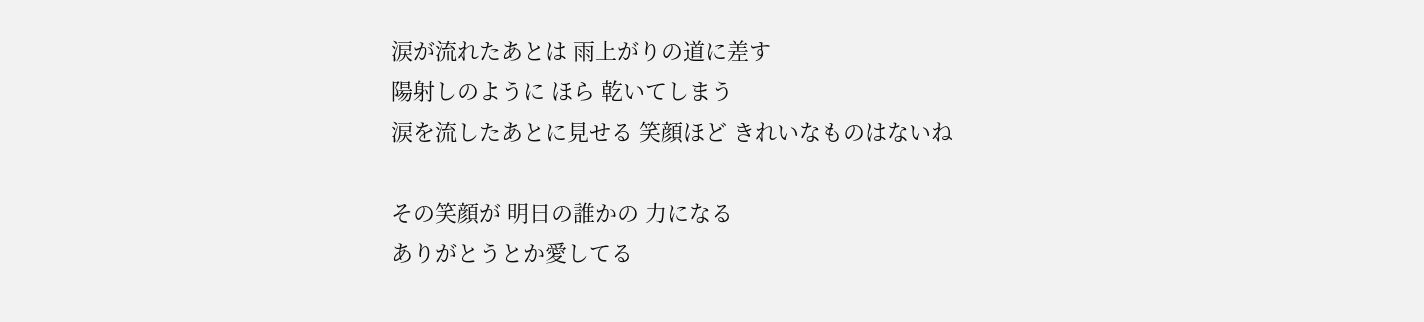涙が流れたあとは 雨上がりの道に差す
陽射しのように ほら 乾いてしまう
涙を流したあとに見せる 笑顔ほど きれいなものはないね

その笑顔が 明日の誰かの 力になる
ありがとうとか愛してる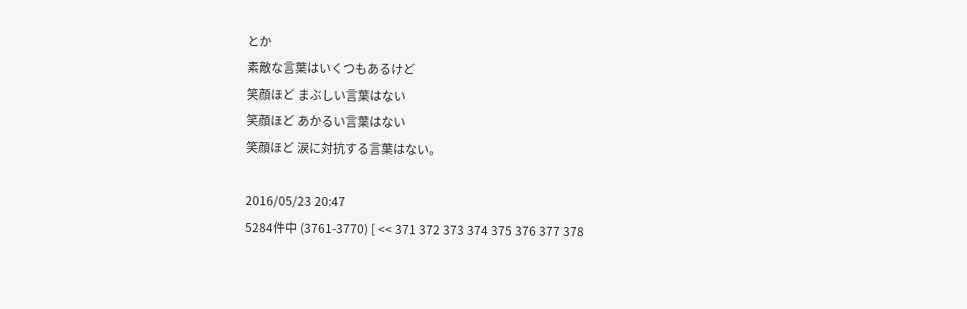とか
素敵な言葉はいくつもあるけど
笑顔ほど まぶしい言葉はない
笑顔ほど あかるい言葉はない
笑顔ほど 涙に対抗する言葉はない。

2016/05/23 20:47
5284件中 (3761-3770) [ << 371 372 373 374 375 376 377 378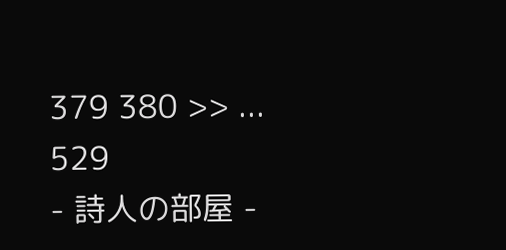379 380 >> ... 529
- 詩人の部屋 -